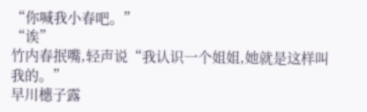“你喊我小春吧。”
“诶”
竹内春抿嘴,轻声说“我认识一个姐姐,她就是这样叫我的。”
早川橞子露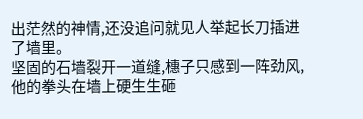出茫然的神情,还没追问就见人举起长刀插进了墙里。
坚固的石墙裂开一道缝,橞子只感到一阵劲风,他的拳头在墙上硬生生砸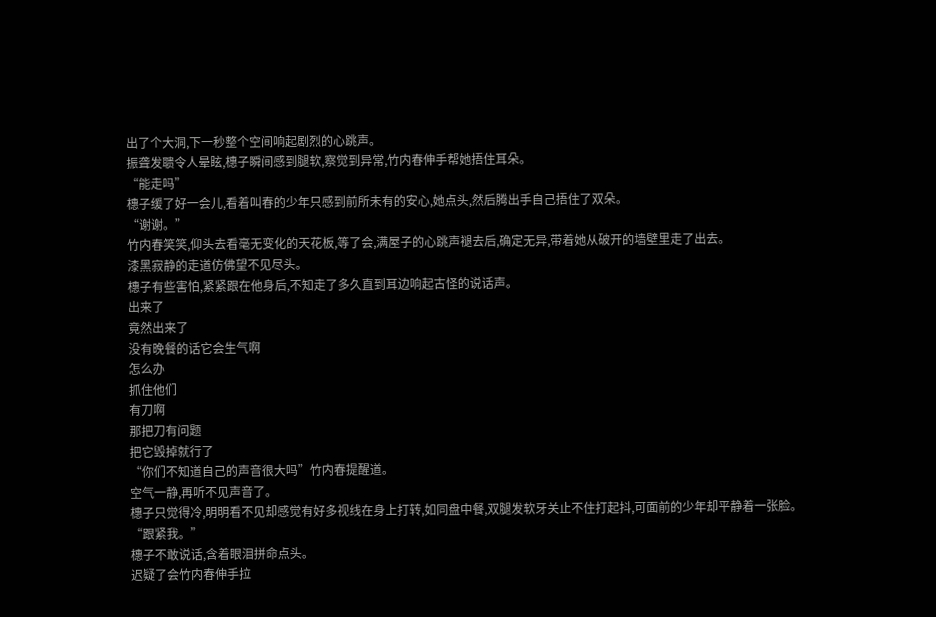出了个大洞,下一秒整个空间响起剧烈的心跳声。
振聋发聩令人晕眩,橞子瞬间感到腿软,察觉到异常,竹内春伸手帮她捂住耳朵。
“能走吗”
橞子缓了好一会儿,看着叫春的少年只感到前所未有的安心,她点头,然后腾出手自己捂住了双朵。
“谢谢。”
竹内春笑笑,仰头去看毫无变化的天花板,等了会,满屋子的心跳声褪去后,确定无异,带着她从破开的墙壁里走了出去。
漆黑寂静的走道仿佛望不见尽头。
橞子有些害怕,紧紧跟在他身后,不知走了多久直到耳边响起古怪的说话声。
出来了
竟然出来了
没有晚餐的话它会生气啊
怎么办
抓住他们
有刀啊
那把刀有问题
把它毁掉就行了
“你们不知道自己的声音很大吗”竹内春提醒道。
空气一静,再听不见声音了。
橞子只觉得冷,明明看不见却感觉有好多视线在身上打转,如同盘中餐,双腿发软牙关止不住打起抖,可面前的少年却平静着一张脸。
“跟紧我。”
橞子不敢说话,含着眼泪拼命点头。
迟疑了会竹内春伸手拉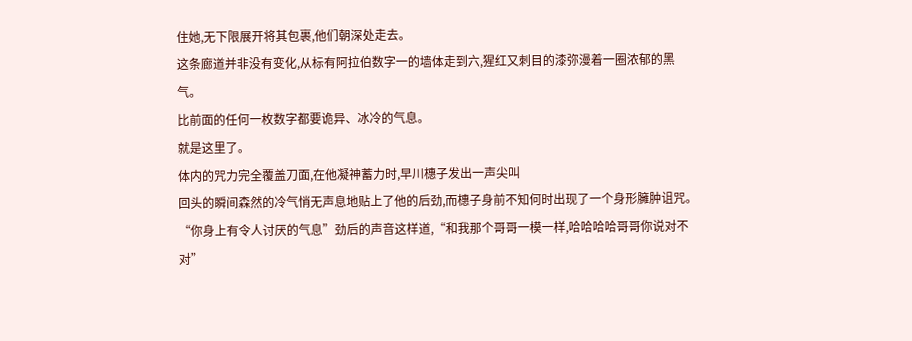住她,无下限展开将其包裹,他们朝深处走去。
这条廊道并非没有变化,从标有阿拉伯数字一的墙体走到六,猩红又刺目的漆弥漫着一圈浓郁的黑气。
比前面的任何一枚数字都要诡异、冰冷的气息。
就是这里了。
体内的咒力完全覆盖刀面,在他凝神蓄力时,早川橞子发出一声尖叫
回头的瞬间森然的冷气悄无声息地贴上了他的后劲,而橞子身前不知何时出现了一个身形臃肿诅咒。
“你身上有令人讨厌的气息”劲后的声音这样道,“和我那个哥哥一模一样,哈哈哈哈哥哥你说对不对”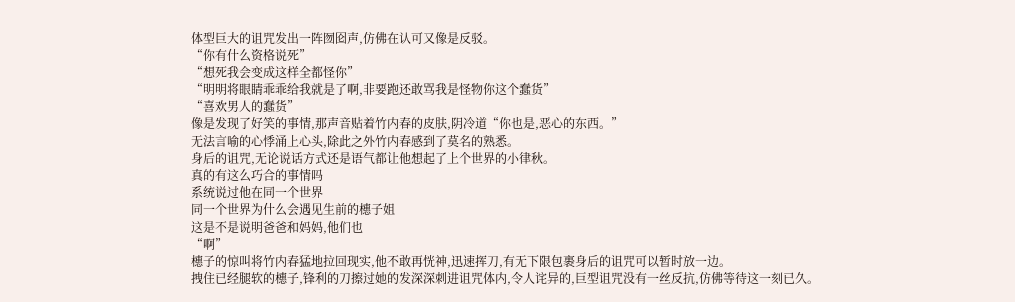体型巨大的诅咒发出一阵囫囵声,仿佛在认可又像是反驳。
“你有什么资格说死”
“想死我会变成这样全都怪你”
“明明将眼睛乖乖给我就是了啊,非要跑还敢骂我是怪物你这个蠢货”
“喜欢男人的蠢货”
像是发现了好笑的事情,那声音贴着竹内春的皮肤,阴冷道“你也是,恶心的东西。”
无法言喻的心悸涌上心头,除此之外竹内春感到了莫名的熟悉。
身后的诅咒,无论说话方式还是语气都让他想起了上个世界的小律秋。
真的有这么巧合的事情吗
系统说过他在同一个世界
同一个世界为什么会遇见生前的橞子姐
这是不是说明爸爸和妈妈,他们也
“啊”
橞子的惊叫将竹内春猛地拉回现实,他不敢再恍神,迅速挥刀,有无下限包裹身后的诅咒可以暂时放一边。
拽住已经腿软的橞子,锋利的刀擦过她的发深深刺进诅咒体内,令人诧异的,巨型诅咒没有一丝反抗,仿佛等待这一刻已久。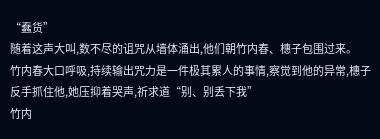“蠢货”
随着这声大叫,数不尽的诅咒从墙体涌出,他们朝竹内春、橞子包围过来。
竹内春大口呼吸,持续输出咒力是一件极其累人的事情,察觉到他的异常,橞子反手抓住他,她压抑着哭声,祈求道“别、别丢下我”
竹内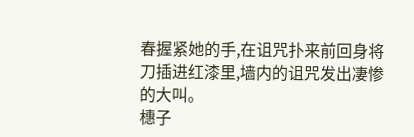春握紧她的手,在诅咒扑来前回身将刀插进红漆里,墙内的诅咒发出凄惨的大叫。
橞子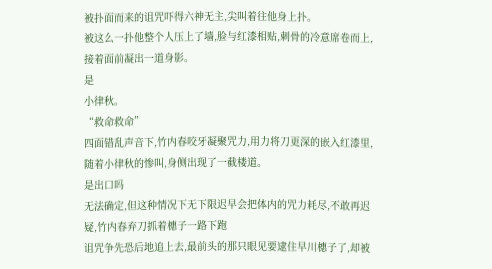被扑面而来的诅咒吓得六神无主,尖叫着往他身上扑。
被这么一扑他整个人压上了墙,脸与红漆相贴,刺骨的冷意席卷而上,接着面前凝出一道身影。
是
小律秋。
“救命救命”
四面错乱声音下,竹内春咬牙凝聚咒力,用力将刀更深的嵌入红漆里,随着小律秋的惨叫,身侧出现了一截楼道。
是出口吗
无法确定,但这种情况下无下限迟早会把体内的咒力耗尽,不敢再迟疑,竹内春弃刀抓着橞子一路下跑
诅咒争先恐后地追上去,最前头的那只眼见要逮住早川橞子了,却被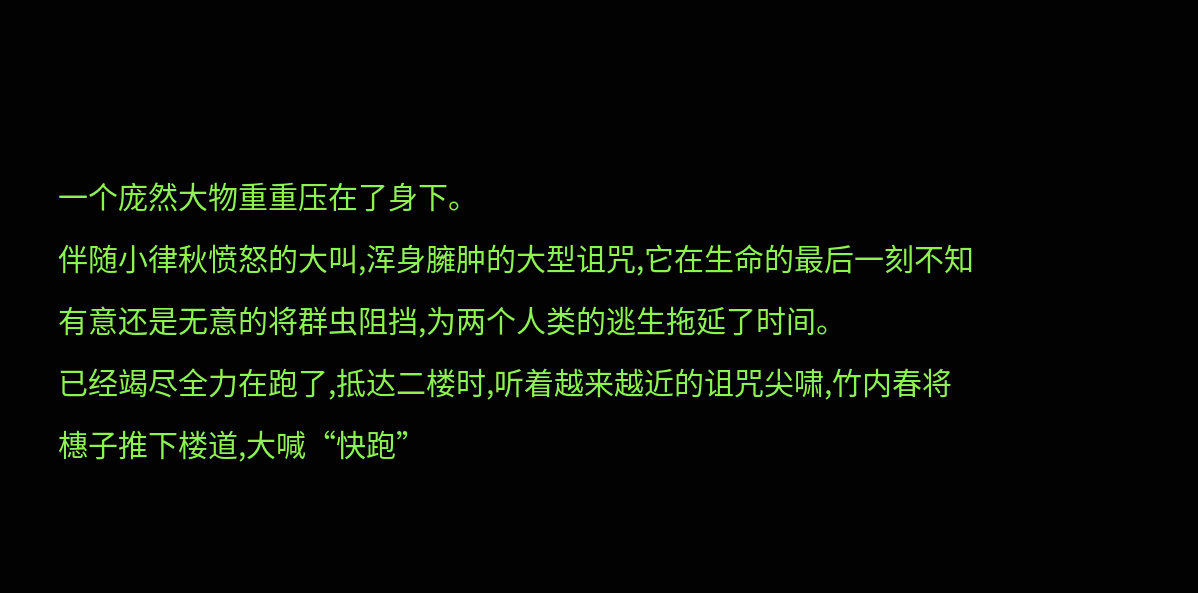一个庞然大物重重压在了身下。
伴随小律秋愤怒的大叫,浑身臃肿的大型诅咒,它在生命的最后一刻不知有意还是无意的将群虫阻挡,为两个人类的逃生拖延了时间。
已经竭尽全力在跑了,抵达二楼时,听着越来越近的诅咒尖啸,竹内春将橞子推下楼道,大喊“快跑”